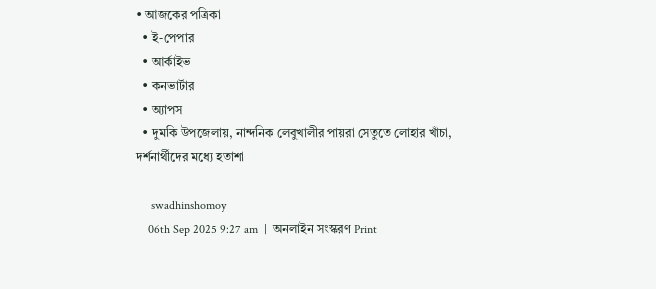• আজকের পত্রিকা
  • ই-পেপার
  • আর্কাইভ
  • কনভার্টার
  • অ্যাপস
  • দুমকি উপজেলায়, নান্দনিক লেবুখালীর পায়রা সেতুতে লোহার খাঁচা, দর্শনার্থীদের মধ্যে হতাশা

     swadhinshomoy
    06th Sep 2025 9:27 am  |  অনলাইন সংস্করণ Print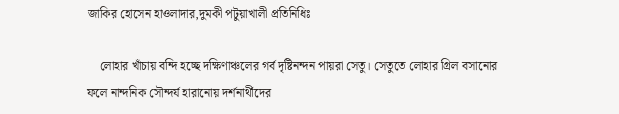জাকির হোসেন হাওলাদার,দুমকী পটুয়াখালী প্রতিনিধিঃ

    লোহার খাঁচায় বন্দি হচ্ছে দক্ষিণাঞ্চলের গর্ব দৃষ্টিনন্দন পায়রা সেতু। সেতুতে লোহার গ্রিল বসানোর ফলে নান্দনিক সৌন্দর্য হারানোয় দর্শনার্থীদের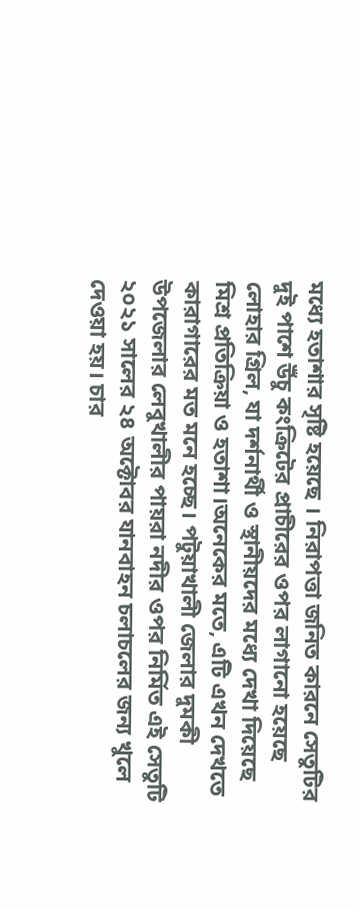মধ্যে হতাশার সৃষ্টি হয়েছে । নিরাপত্তা জনিত কারনে সেতুটির দুই পাশে উঁচু কংক্রিটের প্রাচীরের ওপর লাগানো হয়েছে লোহার গ্রিল, যা দর্শনার্থী ও স্থানীয়দের মধ্যে দেখা দিয়েছে মিশ্র প্রতিক্রিয়া ও হতাশা।অনেকের মতে, এটি এখন দেখতে কারাগারের মত মনে হচ্ছে। পটুয়াখালী জেলার দুমকী উপজেলার লেবুখালীর পায়রা নদীর ওপর নির্মিত এই সেতুটি ২০২১ সালের ২৪ অক্টোবর যানবাহন চলাচলের জন্য খুলে দেওয়া হয়। চার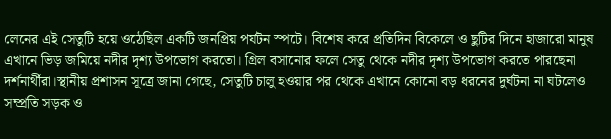লেনের এই সেতুটি হয়ে ওঠেছিল একটি জনপ্রিয় পর্যটন স্পটে। বিশেষ করে প্রতিদিন বিকেলে ও ছুটির দিনে হাজারো মানুষ এখানে ভিড় জমিয়ে নদীর দৃশ্য উপভোগ করতো। গ্রিল বসানোর ফলে সেতু থেকে নদীর দৃশ্য উপভোগ করতে পারছেনা দর্শনার্থীরা।স্থানীয় প্রশাসন সূত্রে জানা গেছে, সেতুটি চালু হওয়ার পর থেকে এখানে কোনো বড় ধরনের দুর্ঘটনা না ঘটলেও সম্প্রতি সড়ক ও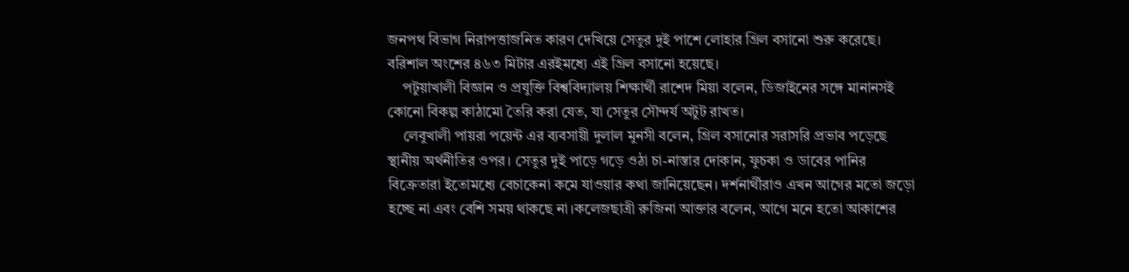জনপথ বিভাগ নিরাপত্তাজনিত কারণ দেখিয়ে সেতুর দুই পাশে লোহার গ্রিল বসানো শুরু করেছে। বরিশাল অংশের ৪৬৩ মিটার এরইমধ্যে এই গ্রিল বসানো হয়েছে।
    পটুয়াখালী বিজ্ঞান ও প্রযুক্তি বিশ্ববিদ্যালয় শিক্ষার্থী রাশেদ মিয়া বলেন, ডিজাইনের সঙ্গে মানানসই কোনো বিকল্প কাঠামো তৈরি করা যেত, যা সেতুর সৌন্দর্য অটুট রাখত।
    লেবুখালী পায়রা পয়েন্ট এর ব্যবসায়ী দুলাল মুনসী বলেন, গ্রিল বসানোর সরাসরি প্রভাব পড়েছে স্থানীয় অর্থনীতির ওপর। সেতুর দুই পাড়ে গড়ে ওঠা চা-নাস্তার দোকান, ফুচকা ও ডাবের পানির বিক্রেতারা ইতোমধ্যে বেচাকেনা কমে যাওয়ার কথা জানিয়েছেন। দর্শনার্থীরাও এখন আগের মতো জড়ো হচ্ছে না এবং বেশি সময় থাকছে না।কলেজছাত্রী রুজিনা আক্তার বলেন, আগে মনে হতো আকাশের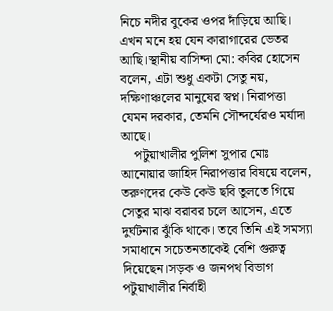নিচে নদীর বুকের ওপর দাঁড়িয়ে আছি। এখন মনে হয় যেন কারাগারের ভেতর আছি।স্থানীয় বাসিন্দা মো: কবির হোসেন বলেন, এটা শুধু একটা সেতু নয়, দক্ষিণাঞ্চলের মানুষের স্বপ্ন। নিরাপত্তা যেমন দরকার, তেমনি সৌন্দর্যেরও মর্যাদা আছে।
    পটুয়াখালীর পুলিশ সুপার মোঃ আনোয়ার জাহিদ নিরাপত্তার বিষয়ে বলেন, তরুণদের কেউ কেউ ছবি তুলতে গিয়ে সেতুর মাঝ বরাবর চলে আসেন, এতে দুর্ঘটনার ঝুঁকি থাকে। তবে তিনি এই সমস্যা সমাধানে সচেতনতাকেই বেশি গুরুত্ব দিয়েছেন।সড়ক ও জনপথ বিভাগ পটুয়াখালীর নির্বাহী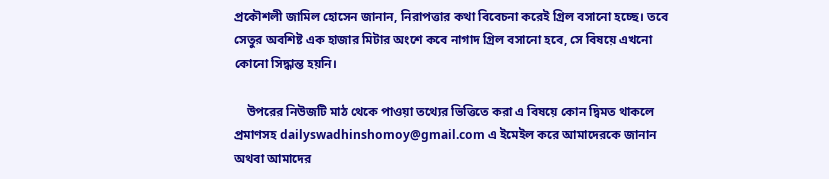প্রকৌশলী জামিল হোসেন জানান, নিরাপত্তার কথা বিবেচনা করেই গ্রিল বসানো হচ্ছে। তবে সেতুর অবশিষ্ট এক হাজার মিটার অংশে কবে নাগাদ গ্রিল বসানো হবে, সে বিষয়ে এখনো কোনো সিদ্ধান্ত হয়নি।

    উপরের নিউজটি মাঠ থেকে পাওয়া তথ্যের ভিত্তিতে করা এ বিষয়ে কোন দ্বিমত থাকলে প্রমাণসহ dailyswadhinshomoy@gmail.com এ ইমেইল করে আমাদেরকে জানান অথবা আমাদের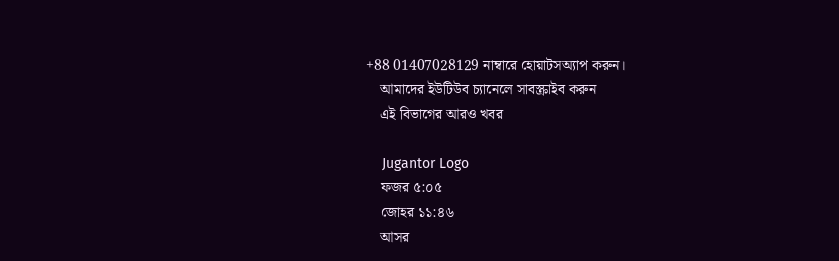+88 01407028129 নাম্বারে হোয়াটসঅ্যাপ করুন।
    আমাদের ইউটিউব চ্যানেলে সাবস্ক্রাইব করুন
    এই বিভাগের আরও খবর

    Jugantor Logo
    ফজর ৫:০৫
    জোহর ১১:৪৬
    আসর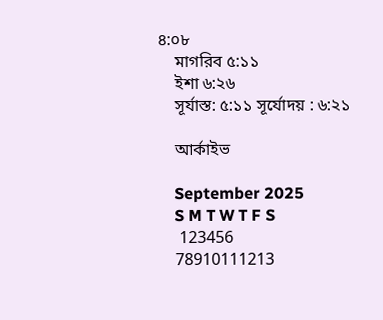৪:০৮
    মাগরিব ৫:১১
    ইশা ৬:২৬
    সূর্যাস্ত: ৫:১১ সূর্যোদয় : ৬:২১

    আর্কাইভ

    September 2025
    S M T W T F S
     123456
    78910111213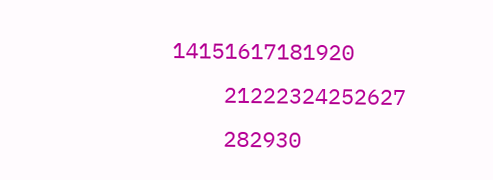14151617181920
    21222324252627
    282930